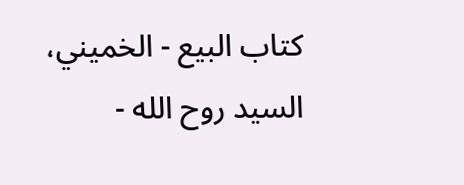كتاب البيع - الخميني، السيد روح الله -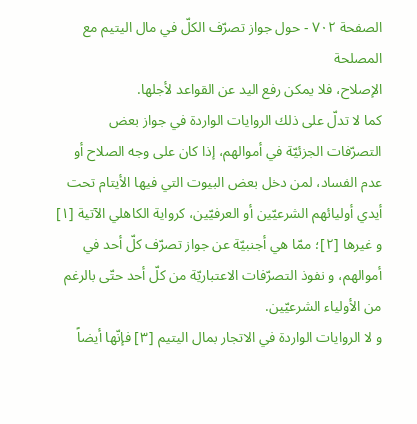الصفحة ٧٠٢ - حول جواز تصرّف الكلّ في مال اليتيم مع المصلحة
الإصلاح، فلا يمكن رفع اليد عن القواعد لأجلها.
كما لا تدلّ على ذلك الروايات الواردة في جواز بعض التصرّفات الجزئيّة في أموالهم، إذا كان على وجه الصلاح أو عدم الفساد، لمن دخل بعض البيوت التي فيها الأيتام تحت أيدي أوليائهم الشرعيّين أو العرفيّين، كرواية الكاهلي الآتية [١] و غيرها [٢]؛ ممّا هي أجنبيّة عن جواز تصرّف كلّ أحد في أموالهم، و نفوذ التصرّفات الاعتباريّة من كلّ أحد حتّى بالرغم من الأولياء الشرعيّين.
و لا الروايات الواردة في الاتجار بمال اليتيم [٣] فإنّها أيضاً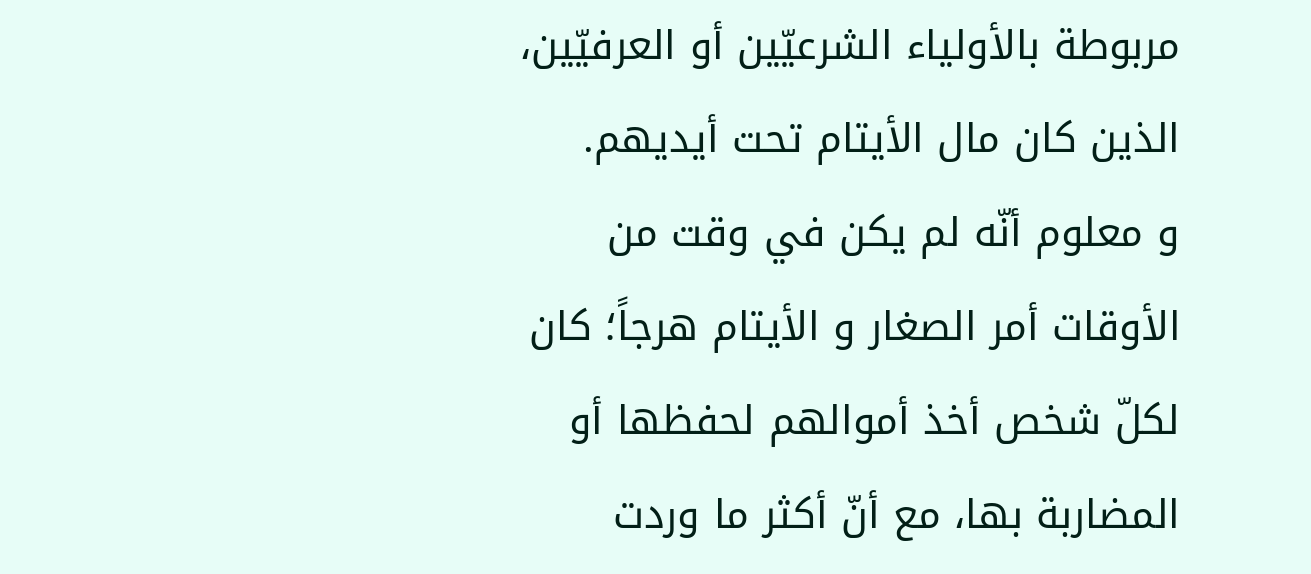مربوطة بالأولياء الشرعيّين أو العرفيّين، الذين كان مال الأيتام تحت أيديهم.
و معلوم أنّه لم يكن في وقت من الأوقات أمر الصغار و الأيتام هرجاً؛ كان لكلّ شخص أخذ أموالهم لحفظها أو المضاربة بها، مع أنّ أكثر ما وردت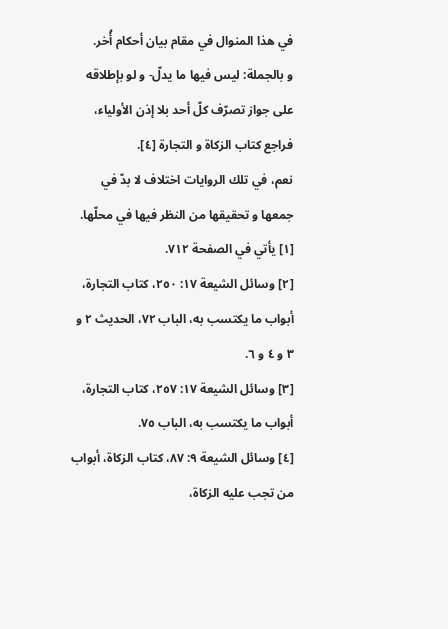في هذا المنوال في مقام بيان أحكام أُخر.
و بالجملة: ليس فيها ما يدلّ- و لو بإطلاقه على جواز تصرّف كلّ أحد بلا إذن الأولياء، فراجع كتاب الزكاة و التجارة [٤].
نعم، في تلك الروايات اختلاف لا بدّ في جمعها و تحقيقها من النظر فيها في محلّها.
[١] يأتي في الصفحة ٧١٢.
[٢] وسائل الشيعة ١٧: ٢٥٠، كتاب التجارة، أبواب ما يكتسب به، الباب ٧٢، الحديث ٢ و ٣ و ٤ و ٦.
[٣] وسائل الشيعة ١٧: ٢٥٧، كتاب التجارة، أبواب ما يكتسب به، الباب ٧٥.
[٤] وسائل الشيعة ٩: ٨٧، كتاب الزكاة، أبواب من تجب عليه الزكاة،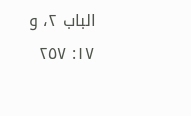الباب ٢، و ١٧: ٢٥٧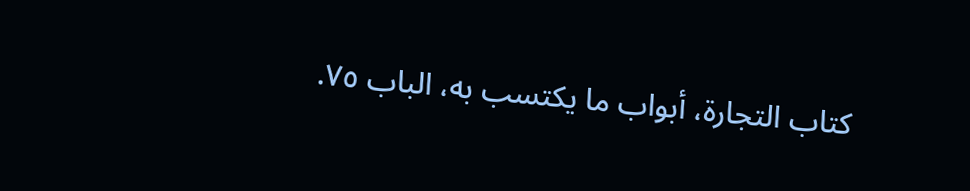كتاب التجارة، أبواب ما يكتسب به، الباب ٧٥.